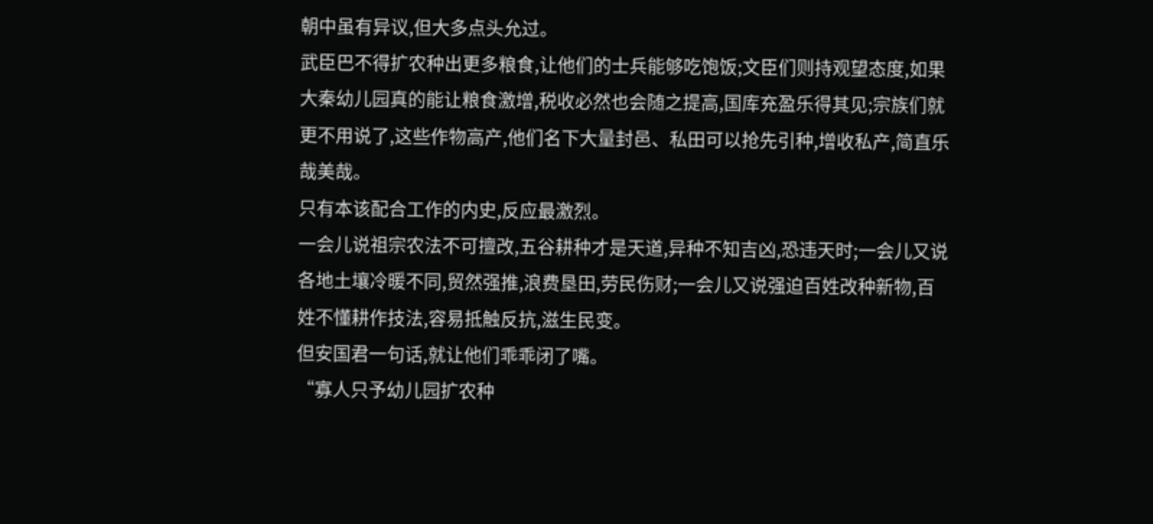朝中虽有异议,但大多点头允过。
武臣巴不得扩农种出更多粮食,让他们的士兵能够吃饱饭;文臣们则持观望态度,如果大秦幼儿园真的能让粮食激增,税收必然也会随之提高,国库充盈乐得其见;宗族们就更不用说了,这些作物高产,他们名下大量封邑、私田可以抢先引种,增收私产,简直乐哉美哉。
只有本该配合工作的内史,反应最激烈。
一会儿说祖宗农法不可擅改,五谷耕种才是天道,异种不知吉凶,恐违天时;一会儿又说各地土壤冷暖不同,贸然强推,浪费垦田,劳民伤财;一会儿又说强迫百姓改种新物,百姓不懂耕作技法,容易抵触反抗,滋生民变。
但安国君一句话,就让他们乖乖闭了嘴。
“寡人只予幼儿园扩农种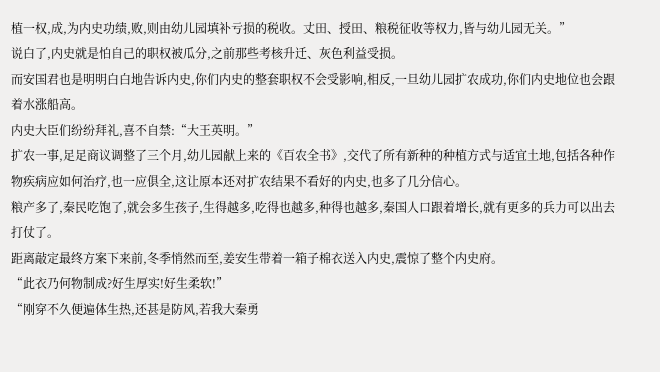植一权,成,为内史功绩,败,则由幼儿园填补亏损的税收。丈田、授田、粮税征收等权力,皆与幼儿园无关。”
说白了,内史就是怕自己的职权被瓜分,之前那些考核升迁、灰色利益受损。
而安国君也是明明白白地告诉内史,你们内史的整套职权不会受影响,相反,一旦幼儿园扩农成功,你们内史地位也会跟着水涨船高。
内史大臣们纷纷拜礼,喜不自禁:“大王英明。”
扩农一事,足足商议调整了三个月,幼儿园献上来的《百农全书》,交代了所有新种的种植方式与适宜土地,包括各种作物疾病应如何治疗,也一应俱全,这让原本还对扩农结果不看好的内史,也多了几分信心。
粮产多了,秦民吃饱了,就会多生孩子,生得越多,吃得也越多,种得也越多,秦国人口跟着增长,就有更多的兵力可以出去打仗了。
距离敲定最终方案下来前,冬季悄然而至,姜安生带着一箱子棉衣送入内史,震惊了整个内史府。
“此衣乃何物制成?好生厚实!好生柔软!”
“刚穿不久便遍体生热,还甚是防风,若我大秦勇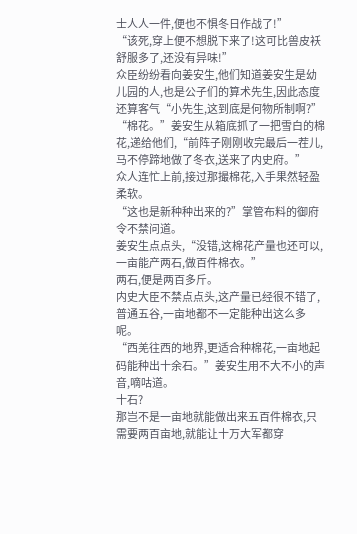士人人一件,便也不惧冬日作战了!”
“该死,穿上便不想脱下来了!这可比兽皮袄舒服多了,还没有异味!”
众臣纷纷看向姜安生,他们知道姜安生是幼儿园的人,也是公子们的算术先生,因此态度还算客气“小先生,这到底是何物所制啊?”
“棉花。”姜安生从箱底抓了一把雪白的棉花,递给他们,“前阵子刚刚收完最后一茬儿,马不停蹄地做了冬衣,送来了内史府。”
众人连忙上前,接过那撮棉花,入手果然轻盈柔软。
“这也是新种种出来的?”掌管布料的御府令不禁问道。
姜安生点点头,“没错,这棉花产量也还可以,一亩能产两石,做百件棉衣。”
两石,便是两百多斤。
内史大臣不禁点点头,这产量已经很不错了,普通五谷,一亩地都不一定能种出这么多呢。
“西羌往西的地界,更适合种棉花,一亩地起码能种出十余石。”姜安生用不大不小的声音,嘀咕道。
十石?
那岂不是一亩地就能做出来五百件棉衣,只需要两百亩地,就能让十万大军都穿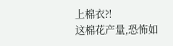上棉衣?!
这棉花产量,恐怖如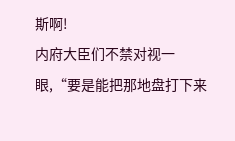斯啊!
内府大臣们不禁对视一眼,“要是能把那地盘打下来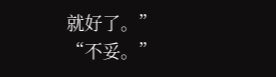就好了。”
“不妥。”